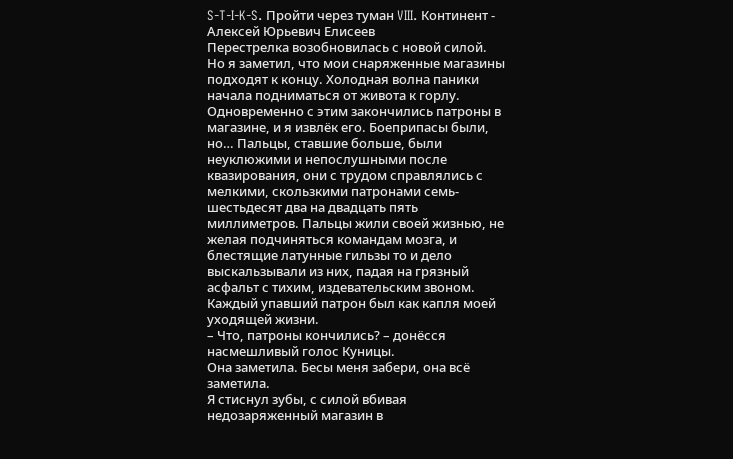S-T-I-K-S. Пройти через туман VIII. Континент - Алексей Юрьевич Елисеев
Перестрелка возобновилась с новой силой. Но я заметил, что мои снаряженные магазины подходят к концу. Холодная волна паники начала подниматься от живота к горлу. Одновременно с этим закончились патроны в магазине, и я извлёк его. Боеприпасы были, но… Пальцы, ставшие больше, были неуклюжими и непослушными после квазирования, они с трудом справлялись с мелкими, скользкими патронами семь-шестьдесят два на двадцать пять миллиметров. Пальцы жили своей жизнью, не желая подчиняться командам мозга, и блестящие латунные гильзы то и дело выскальзывали из них, падая на грязный асфальт с тихим, издевательским звоном.
Каждый упавший патрон был как капля моей уходящей жизни.
– Что, патроны кончились? – донёсся насмешливый голос Куницы.
Она заметила. Бесы меня забери, она всё заметила.
Я стиснул зубы, с силой вбивая недозаряженный магазин в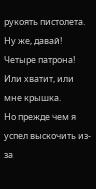рукоять пистолета. Ну же, давай! Четыре патрона! Или хватит, или мне крышка.
Но прежде чем я успел выскочить из-за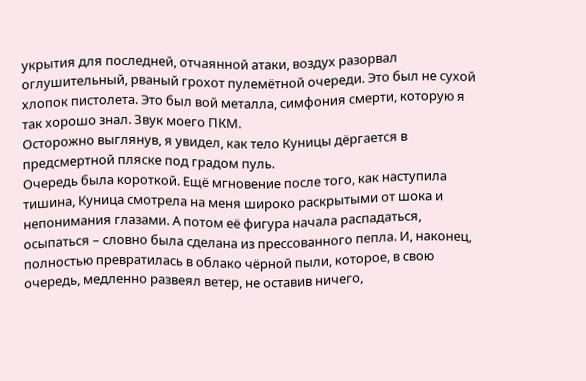укрытия для последней, отчаянной атаки, воздух разорвал оглушительный, рваный грохот пулемётной очереди. Это был не сухой хлопок пистолета. Это был вой металла, симфония смерти, которую я так хорошо знал. Звук моего ПКМ.
Осторожно выглянув, я увидел, как тело Куницы дёргается в предсмертной пляске под градом пуль.
Очередь была короткой. Ещё мгновение после того, как наступила тишина, Куница смотрела на меня широко раскрытыми от шока и непонимания глазами. А потом её фигура начала распадаться, осыпаться – словно была сделана из прессованного пепла. И, наконец, полностью превратилась в облако чёрной пыли, которое, в свою очередь, медленно развеял ветер, не оставив ничего,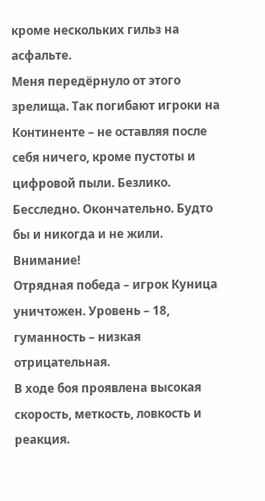кроме нескольких гильз на асфальте.
Меня передёрнуло от этого зрелища. Так погибают игроки на Континенте – не оставляя после себя ничего, кроме пустоты и цифровой пыли. Безлико. Бесследно. Окончательно. Будто бы и никогда и не жили.
Внимание!
Отрядная победа – игрок Куница уничтожен. Уровень – 18, гуманность – низкая отрицательная.
В ходе боя проявлена высокая скорость, меткость, ловкость и реакция.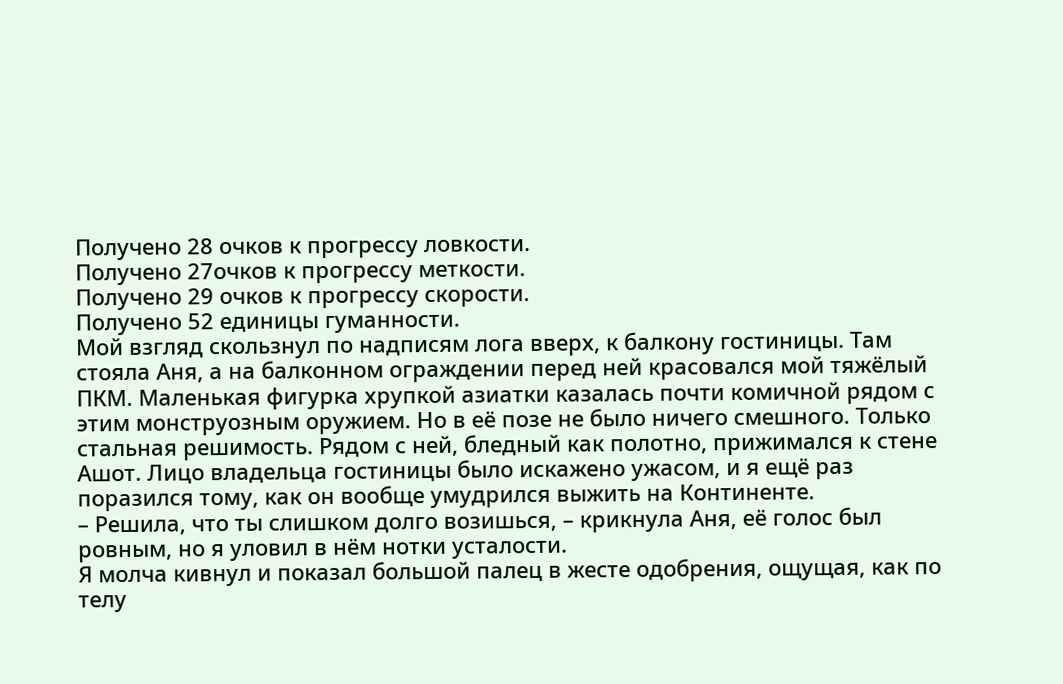Получено 28 очков к прогрессу ловкости.
Получено 27очков к прогрессу меткости.
Получено 29 очков к прогрессу скорости.
Получено 52 единицы гуманности.
Мой взгляд скользнул по надписям лога вверх, к балкону гостиницы. Там стояла Аня, а на балконном ограждении перед ней красовался мой тяжёлый ПКМ. Маленькая фигурка хрупкой азиатки казалась почти комичной рядом с этим монструозным оружием. Но в её позе не было ничего смешного. Только стальная решимость. Рядом с ней, бледный как полотно, прижимался к стене Ашот. Лицо владельца гостиницы было искажено ужасом, и я ещё раз поразился тому, как он вообще умудрился выжить на Континенте.
– Решила, что ты слишком долго возишься, – крикнула Аня, её голос был ровным, но я уловил в нём нотки усталости.
Я молча кивнул и показал большой палец в жесте одобрения, ощущая, как по телу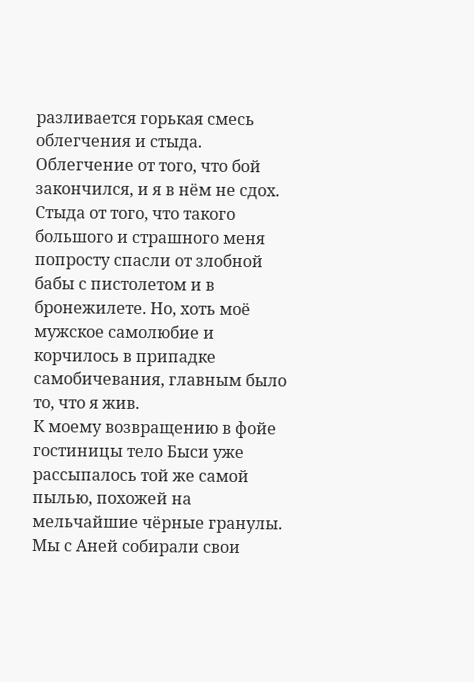разливается горькая смесь облегчения и стыда. Облегчение от того, что бой закончился, и я в нём не сдох. Стыда от того, что такого большого и страшного меня попросту спасли от злобной бабы с пистолетом и в бронежилете. Но, хоть моё мужское самолюбие и корчилось в припадке самобичевания, главным было то, что я жив.
К моему возвращению в фойе гостиницы тело Быси уже рассыпалось той же самой пылью, похожей на мельчайшие чёрные гранулы. Мы с Аней собирали свои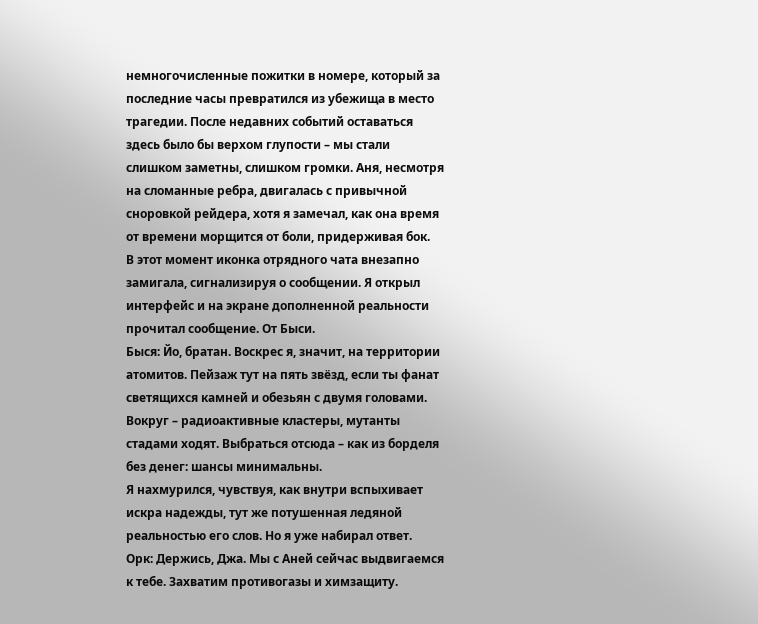немногочисленные пожитки в номере, который за последние часы превратился из убежища в место трагедии. После недавних событий оставаться здесь было бы верхом глупости – мы стали слишком заметны, слишком громки. Аня, несмотря на сломанные ребра, двигалась с привычной сноровкой рейдера, хотя я замечал, как она время от времени морщится от боли, придерживая бок.
В этот момент иконка отрядного чата внезапно замигала, сигнализируя о сообщении. Я открыл интерфейс и на экране дополненной реальности прочитал сообщение. От Быси.
Быся: Йо, братан. Воскрес я, значит, на территории атомитов. Пейзаж тут на пять звёзд, если ты фанат светящихся камней и обезьян с двумя головами. Вокруг – радиоактивные кластеры, мутанты стадами ходят. Выбраться отсюда – как из борделя без денег: шансы минимальны.
Я нахмурился, чувствуя, как внутри вспыхивает искра надежды, тут же потушенная ледяной реальностью его слов. Но я уже набирал ответ.
Орк: Держись, Джа. Мы с Аней сейчас выдвигаемся к тебе. Захватим противогазы и химзащиту.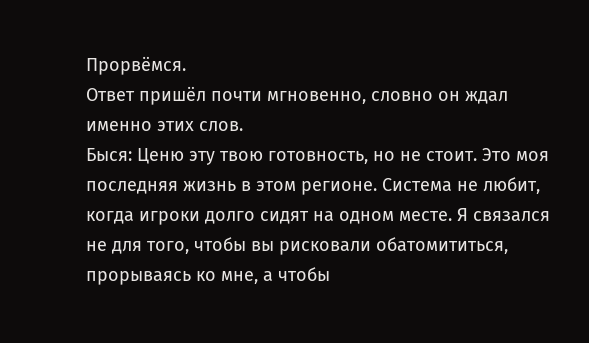Прорвёмся.
Ответ пришёл почти мгновенно, словно он ждал именно этих слов.
Быся: Ценю эту твою готовность, но не стоит. Это моя последняя жизнь в этом регионе. Система не любит, когда игроки долго сидят на одном месте. Я связался не для того, чтобы вы рисковали обатомититься, прорываясь ко мне, а чтобы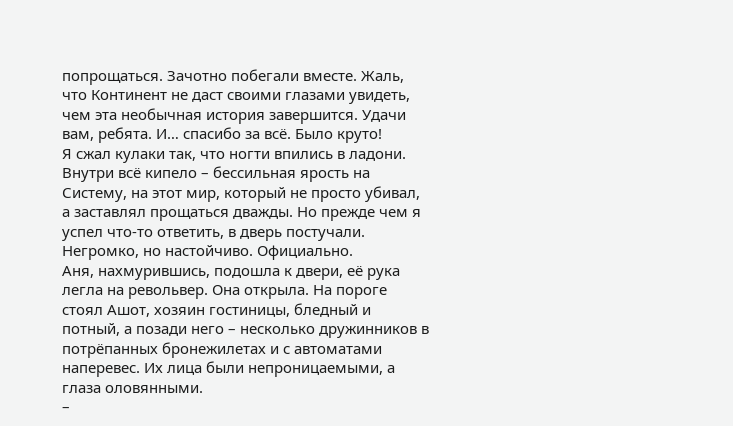попрощаться. Зачотно побегали вместе. Жаль, что Континент не даст своими глазами увидеть, чем эта необычная история завершится. Удачи вам, ребята. И… спасибо за всё. Было круто!
Я сжал кулаки так, что ногти впились в ладони. Внутри всё кипело – бессильная ярость на Систему, на этот мир, который не просто убивал, а заставлял прощаться дважды. Но прежде чем я успел что-то ответить, в дверь постучали. Негромко, но настойчиво. Официально.
Аня, нахмурившись, подошла к двери, её рука легла на револьвер. Она открыла. На пороге стоял Ашот, хозяин гостиницы, бледный и потный, а позади него – несколько дружинников в потрёпанных бронежилетах и с автоматами наперевес. Их лица были непроницаемыми, а глаза оловянными.
–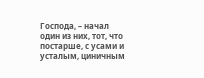Господа, – начал один из них, тот, что постарше, с усами и усталым, циничным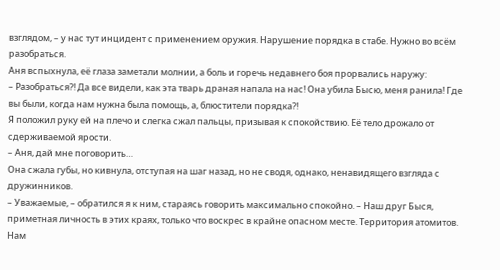взглядом, – у нас тут инцидент с применением оружия. Нарушение порядка в стабе. Нужно во всём разобраться.
Аня вспыхнула, её глаза заметали молнии, а боль и горечь недавнего боя прорвались наружу:
– Разобраться?! Да все видели, как эта тварь драная напала на нас! Она убила Бысю, меня ранила! Где вы были, когда нам нужна была помощь, а, блюстители порядка?!
Я положил руку ей на плечо и слегка сжал пальцы, призывая к спокойствию. Её тело дрожало от сдерживаемой ярости.
– Аня, дай мне поговорить…
Она сжала губы, но кивнула, отступая на шаг назад, но не сводя, однако, ненавидящего взгляда с дружинников.
– Уважаемые, – обратился я к ним, стараясь говорить максимально спокойно. – Наш друг Быся, приметная личность в этих краях, только что воскрес в крайне опасном месте. Территория атомитов. Нам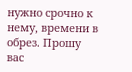нужно срочно к нему, времени в обрез. Прошу вас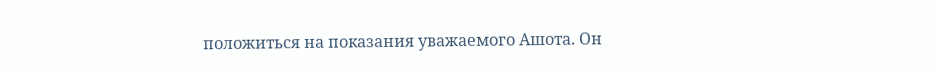положиться на показания уважаемого Ашота. Он